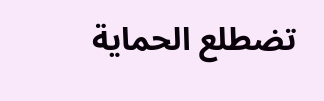تضطلع الحماية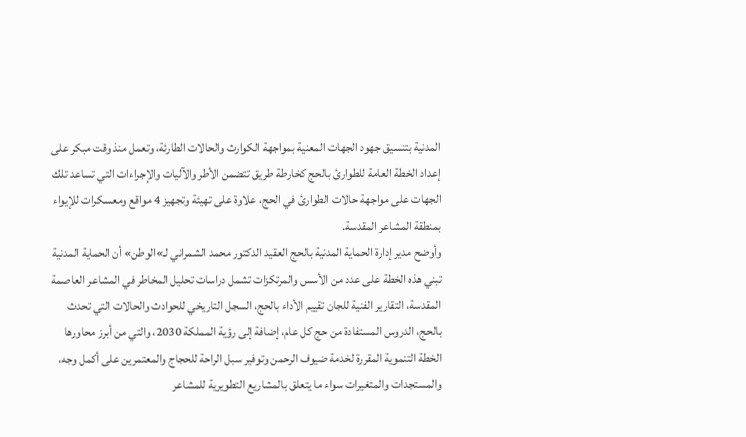المدنية بتنسيق جهود الجهات المعنية بمواجهة الكوارث والحالات الطارئة، وتعمل منذ وقت مبكر على إعداد الخطة العامة للطوارئ بالحج كخارطة طريق تتضمن الأطر والآليات والإجراءات التي تساعد تلك الجهات على مواجهة حالات الطوارئ في الحج، علاوة على تهيئة وتجهيز 4 مواقع ومعسكرات للإيواء بمنطقة المشاعر المقدسة.
وأوضح مدير إدارة الحماية المدنية بالحج العقيد الدكتور محمد الشمراني لـ»الوطن» أن الحماية المدنية تبني هذه الخطة على عدد من الأسس والمرتكزات تشمل دراسات تحليل المخاطر في المشاعر العاصمة المقدسة، التقارير الفنية للجان تقييم الأداء بالحج، السجل التاريخي للحوادث والحالات التي تحدث بالحج، الدروس المستفادة من حج كل عام، إضافة إلى رؤية المملكة 2030، والتي من أبرز محاورها الخطة التنموية المقررة لخدمة ضيوف الرحمن وتوفير سبل الراحة للحجاج والمعتمرين على أكمل وجه، والمستجدات والمتغيرات سواء ما يتعلق بالمشاريع التطويرية للمشاعر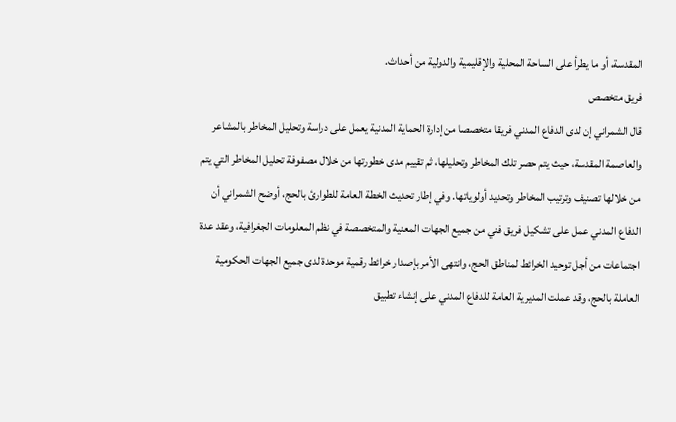المقدسة، أو ما يطرأ على الساحة المحلية والإقليمية والدولية من أحداث.
فريق متخصص
قال الشمراني إن لدى الدفاع المدني فريقا متخصصا من إدارة الحماية المدنية يعمل على دراسة وتحليل المخاطر بالمشاعر والعاصمة المقدسة، حيث يتم حصر تلك المخاطر وتحليلها، ثم تقييم مدى خطورتها من خلال مصفوفة تحليل المخاطر التي يتم من خلالها تصنيف وترتيب المخاطر وتحديد أولوياتها. وفي إطار تحديث الخطة العامة للطوارئ بالحج، أوضح الشمراني أن الدفاع المدني عمل على تشكيل فريق فني من جميع الجهات المعنية والمتخصصة في نظم المعلومات الجغرافية، وعقد عدة اجتماعات من أجل توحيد الخرائط لمناطق الحج، وانتهى الأمر بإصدار خرائط رقمية موحدة لدى جميع الجهات الحكومية العاملة بالحج، وقد عملت المديرية العامة للدفاع المدني على إنشاء تطبيق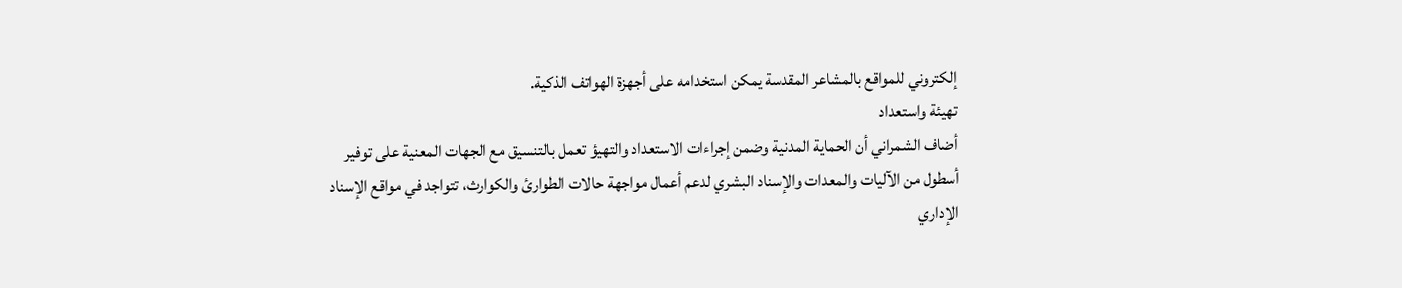إلكتروني للمواقع بالمشاعر المقدسة يمكن استخدامه على أجهزة الهواتف الذكية.
تهيئة واستعداد
أضاف الشمراني أن الحماية المدنية وضمن إجراءات الاستعداد والتهيؤ تعمل بالتنسيق مع الجهات المعنية على توفير أسطول من الآليات والمعدات والإسناد البشري لدعم أعمال مواجهة حالات الطوارئ والكوارث، تتواجد في مواقع الإسناد الإداري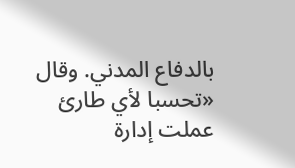بالدفاع المدني. وقال «تحسبا لأي طارئ عملت إدارة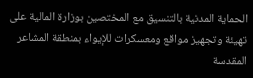الحماية المدنية بالتنسيق مع المختصين بوزارة المالية على تهيئة وتجهيز مواقع ومعسكرات للإيواء بمنطقة المشاعر المقدسة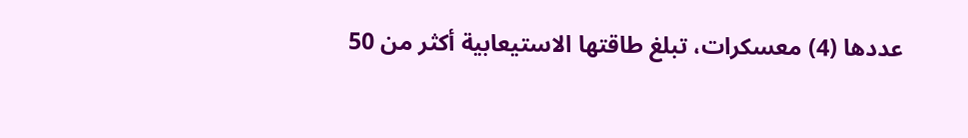عددها (4) معسكرات، تبلغ طاقتها الاستيعابية أكثر من 50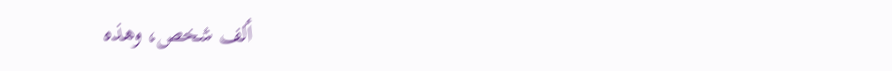ألف شخص، وهذه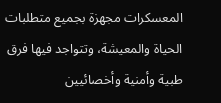المعسكرات مجهزة بجميع متطلبات الحياة والمعيشة، وتتواجد فيها فرق طبية وأمنية وأخصائيين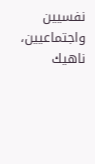نفسيين واجتماعيين، ناهيك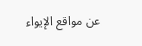عن مواقع الإيواء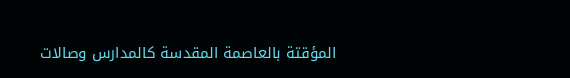المؤقتة بالعاصمة المقدسة كالمدارس وصالات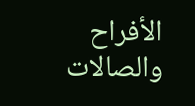الأفراح والصالات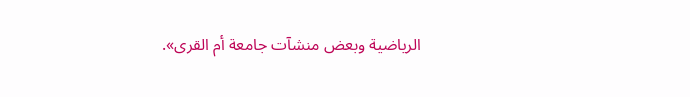الرياضية وبعض منشآت جامعة أم القرى».